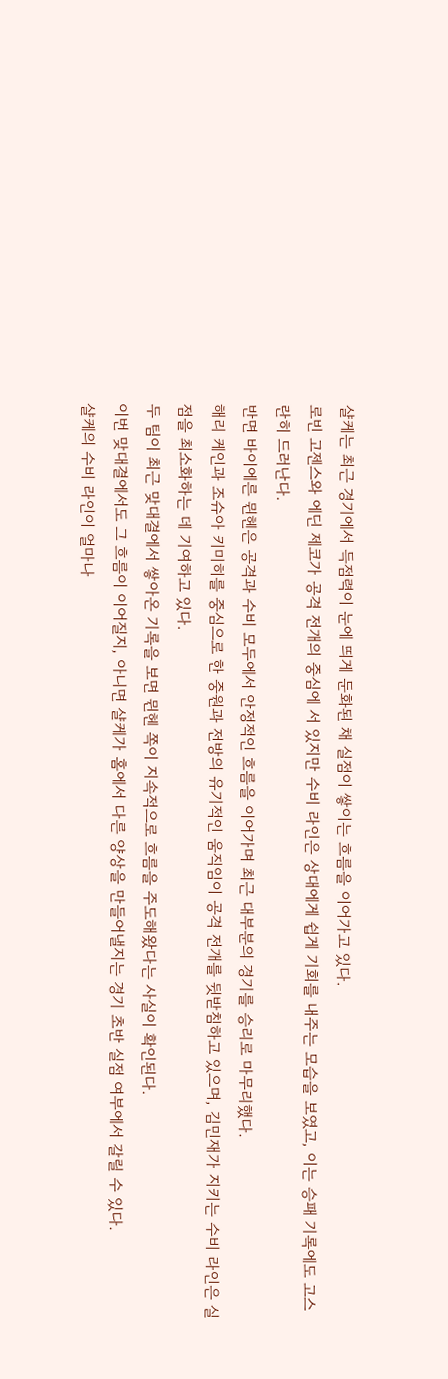샬케는 최근 경기에서 득점력이 눈에 띄게 둔화된 채 실점이 쌓이는 흐름을 이어가고 있다.
로빈 고젠스와 에딘 제코가 공격 전개의 중심에 서 있지만 수비 라인은 상대에게 쉽게 기회를 내주는 모습을 보였고, 이는 승패 기록에도 고스란히 드러난다.
반면 바이에른 뮌헨은 공격과 수비 모두에서 안정적인 흐름을 이어가며 최근 대부분의 경기를 승리로 마무리했다.
해리 케인과 조슈아 키미히를 중심으로 한 중원과 전방의 유기적인 움직임이 공격 전개를 뒷받침하고 있으며, 김민재가 지키는 수비 라인은 실점을 최소화하는 데 기여하고 있다.
두 팀이 최근 맞대결에서 쌓아온 기록을 보면 뮌헨 쪽이 지속적으로 흐름을 주도해왔다는 사실이 확인된다.
이번 맞대결에서도 그 흐름이 이어질지, 아니면 샬케가 홈에서 다른 양상을 만들어낼지는 경기 초반 실점 여부에서 갈릴 수 있다.
샬케의 수비 라인이 얼마나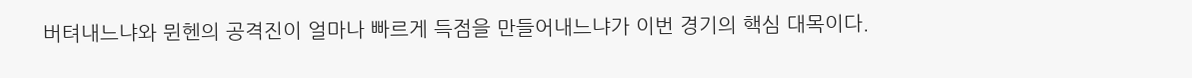버텨내느냐와 뮌헨의 공격진이 얼마나 빠르게 득점을 만들어내느냐가 이번 경기의 핵심 대목이다.